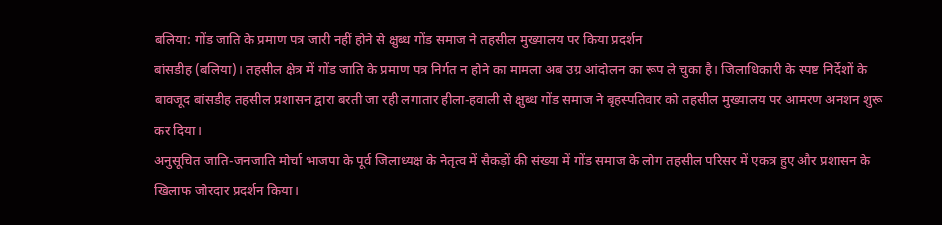बलिया: गोंड जाति के प्रमाण पत्र जारी नहीं होने से क्षुब्ध गोंड समाज ने तहसील मुख्यालय पर किया प्रदर्शन
बांसडीह (बलिया)। तहसील क्षेत्र में गोंड जाति के प्रमाण पत्र निर्गत न होने का मामला अब उग्र आंदोलन का रूप ले चुका है। जिलाधिकारी के स्पष्ट निर्देशों के बावजूद बांसडीह तहसील प्रशासन द्वारा बरती जा रही लगातार हीला-हवाली से क्षुब्ध गोंड समाज ने बृहस्पतिवार को तहसील मुख्यालय पर आमरण अनशन शुरू कर दिया।
अनुसूचित जाति-जनजाति मोर्चा भाजपा के पूर्व जिलाध्यक्ष के नेतृत्व में सैकड़ों की संख्या में गोंड समाज के लोग तहसील परिसर में एकत्र हुए और प्रशासन के खिलाफ जोरदार प्रदर्शन किया।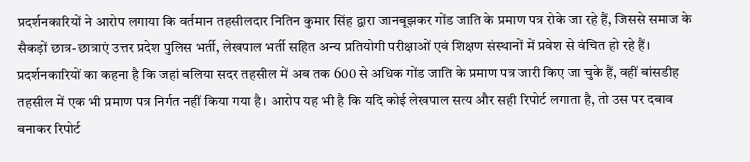प्रदर्शनकारियों ने आरोप लगाया कि वर्तमान तहसीलदार नितिन कुमार सिंह द्वारा जानबूझकर गोंड जाति के प्रमाण पत्र रोके जा रहे हैं, जिससे समाज के सैकड़ों छात्र-छात्राएं उत्तर प्रदेश पुलिस भर्ती, लेखपाल भर्ती सहित अन्य प्रतियोगी परीक्षाओं एवं शिक्षण संस्थानों में प्रवेश से वंचित हो रहे हैं।
प्रदर्शनकारियों का कहना है कि जहां बलिया सदर तहसील में अब तक 600 से अधिक गोंड जाति के प्रमाण पत्र जारी किए जा चुके हैं, वहीं बांसडीह तहसील में एक भी प्रमाण पत्र निर्गत नहीं किया गया है। आरोप यह भी है कि यदि कोई लेखपाल सत्य और सही रिपोर्ट लगाता है, तो उस पर दबाव बनाकर रिपोर्ट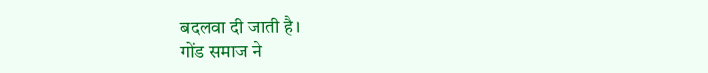बदलवा दी जाती है।
गोंड समाज ने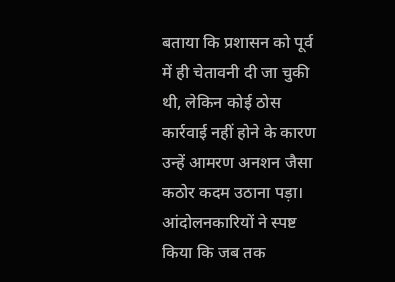बताया कि प्रशासन को पूर्व में ही चेतावनी दी जा चुकी थी, लेकिन कोई ठोस कार्रवाई नहीं होने के कारण उन्हें आमरण अनशन जैसा कठोर कदम उठाना पड़ा। आंदोलनकारियों ने स्पष्ट किया कि जब तक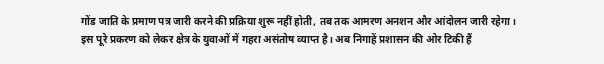गोंड जाति के प्रमाण पत्र जारी करने की प्रक्रिया शुरू नहीं होती, तब तक आमरण अनशन और आंदोलन जारी रहेगा।
इस पूरे प्रकरण को लेकर क्षेत्र के युवाओं में गहरा असंतोष व्याप्त है। अब निगाहें प्रशासन की ओर टिकी हैं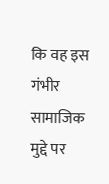कि वह इस गंभीर सामाजिक मुद्दे पर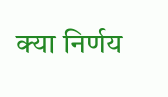क्या निर्णय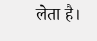लेता है।